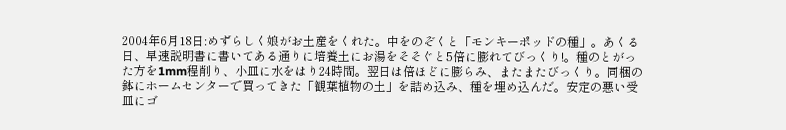2004年6月18日:めずらしく娘がお土産をくれた。中をのぞくと「モンキーポッドの種」。あくる日、早速説明書に書いてある通りに培養土にお湯をそそぐと5倍に膨れてびっくり!。種のとがった方を1mm程削り、小皿に水をはり24時間。翌日は倍ほどに膨らみ、またまたびっくり。同梱の鉢にホームセンターで買ってきた「観葉植物の土」を詰め込み、種を埋め込んだ。安定の悪い受皿にゴ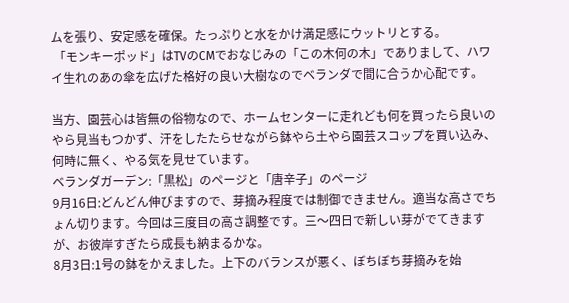ムを張り、安定感を確保。たっぷりと水をかけ満足感にウットリとする。
 「モンキーポッド」はTVのCMでおなじみの「この木何の木」でありまして、ハワイ生れのあの傘を広げた格好の良い大樹なのでベランダで間に合うか心配です。

当方、園芸心は皆無の俗物なので、ホームセンターに走れども何を買ったら良いのやら見当もつかず、汗をしたたらせながら鉢やら土やら園芸スコップを買い込み、何時に無く、やる気を見せています。
ベランダガーデン:「黒松」のページと「唐辛子」のページ
9月16日:どんどん伸びますので、芽摘み程度では制御できません。適当な高さでちょん切ります。今回は三度目の高さ調整です。三〜四日で新しい芽がでてきますが、お彼岸すぎたら成長も納まるかな。
8月3日:1号の鉢をかえました。上下のバランスが悪く、ぼちぼち芽摘みを始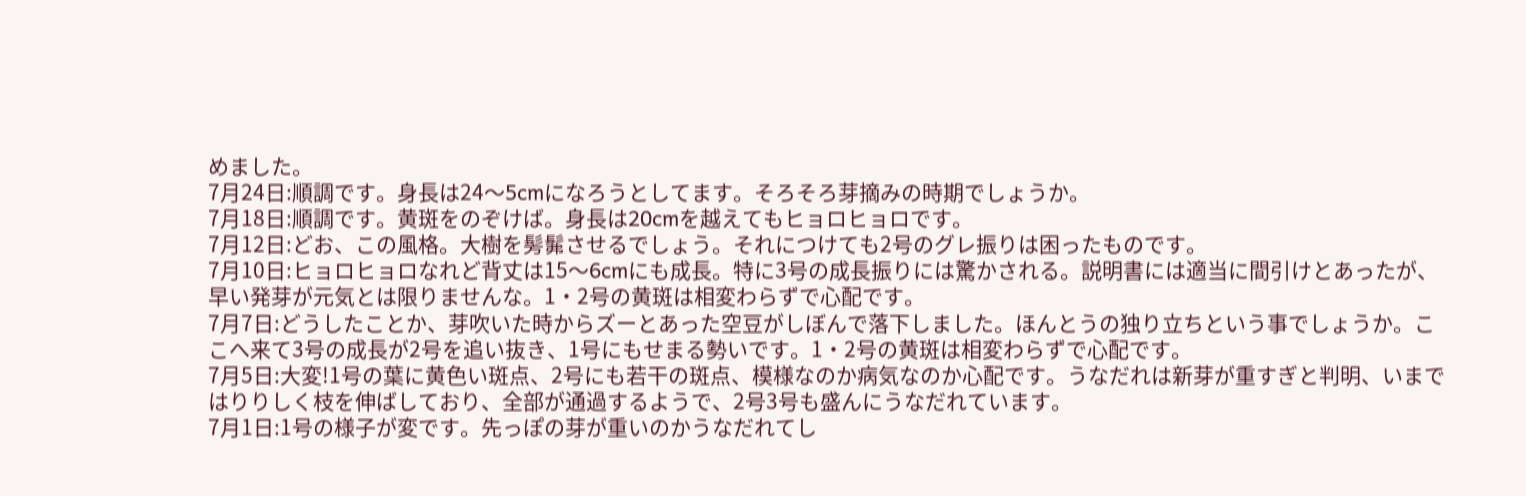めました。
7月24日:順調です。身長は24〜5cmになろうとしてます。そろそろ芽摘みの時期でしょうか。
7月18日:順調です。黄斑をのぞけば。身長は20cmを越えてもヒョロヒョロです。
7月12日:どお、この風格。大樹を髣髴させるでしょう。それにつけても2号のグレ振りは困ったものです。
7月10日:ヒョロヒョロなれど背丈は15〜6cmにも成長。特に3号の成長振りには驚かされる。説明書には適当に間引けとあったが、早い発芽が元気とは限りませんな。1・2号の黄斑は相変わらずで心配です。
7月7日:どうしたことか、芽吹いた時からズーとあった空豆がしぼんで落下しました。ほんとうの独り立ちという事でしょうか。ここへ来て3号の成長が2号を追い抜き、1号にもせまる勢いです。1・2号の黄斑は相変わらずで心配です。
7月5日:大変!1号の葉に黄色い斑点、2号にも若干の斑点、模様なのか病気なのか心配です。うなだれは新芽が重すぎと判明、いまではりりしく枝を伸ばしており、全部が通過するようで、2号3号も盛んにうなだれています。
7月1日:1号の様子が変です。先っぽの芽が重いのかうなだれてし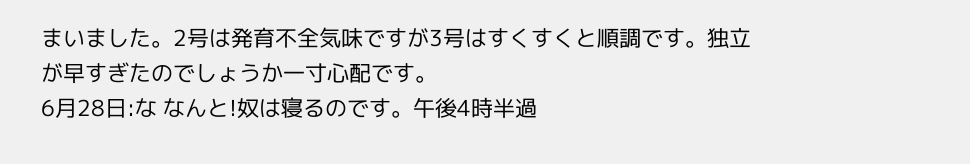まいました。2号は発育不全気味ですが3号はすくすくと順調です。独立が早すぎたのでしょうか一寸心配です。
6月28日:な なんと!奴は寝るのです。午後4時半過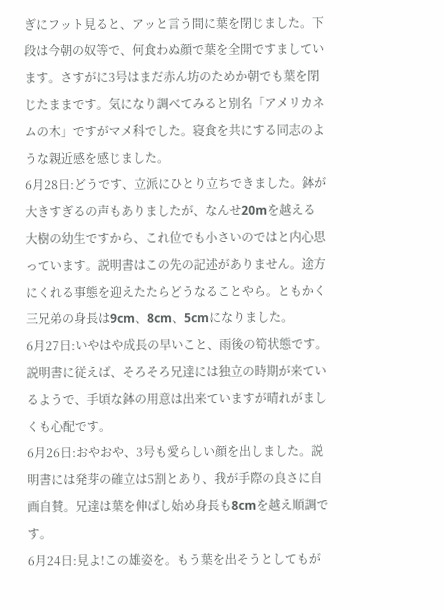ぎにフット見ると、アッと言う間に葉を閉じました。下段は今朝の奴等で、何食わぬ顔で葉を全開ですましています。さすがに3号はまだ赤ん坊のためか朝でも葉を閉じたままです。気になり調べてみると別名「アメリカネムの木」ですがマメ科でした。寝食を共にする同志のような親近感を感じました。
6月28日:どうです、立派にひとり立ちできました。鉢が大きすぎるの声もありましたが、なんせ20mを越える大樹の幼生ですから、これ位でも小さいのではと内心思っています。説明書はこの先の記述がありません。途方にくれる事態を迎えたたらどうなることやら。ともかく三兄弟の身長は9cm、8cm、5cmになりました。
6月27日:いやはや成長の早いこと、雨後の筍状態です。説明書に従えば、そろそろ兄達には独立の時期が来ているようで、手頃な鉢の用意は出来ていますが晴れがましくも心配です。
6月26日:おやおや、3号も愛らしい顔を出しました。説明書には発芽の確立は5割とあり、我が手際の良さに自画自賛。兄達は葉を伸ばし始め身長も8cmを越え順調です。
6月24日:見よ!この雄姿を。もう葉を出そうとしてもが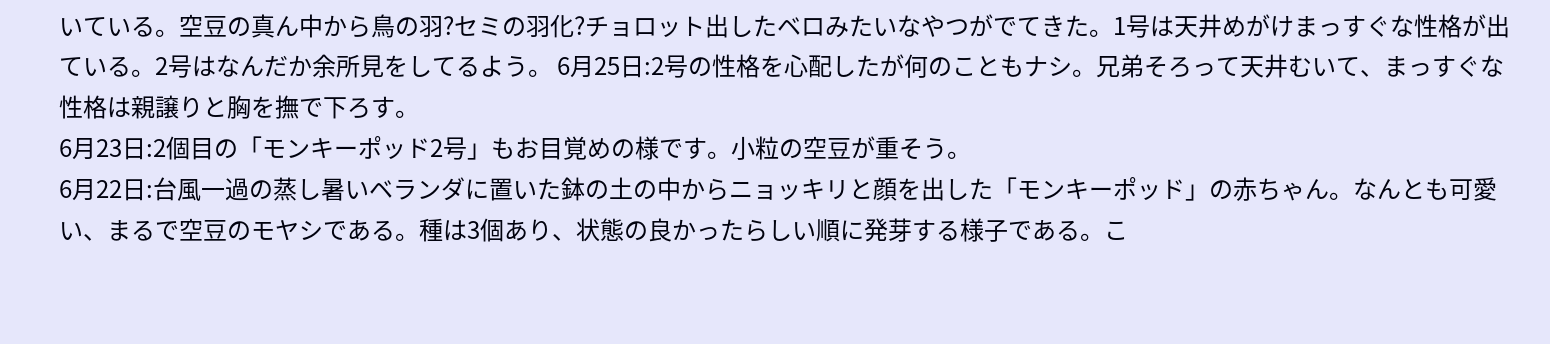いている。空豆の真ん中から鳥の羽?セミの羽化?チョロット出したベロみたいなやつがでてきた。1号は天井めがけまっすぐな性格が出ている。2号はなんだか余所見をしてるよう。 6月25日:2号の性格を心配したが何のこともナシ。兄弟そろって天井むいて、まっすぐな性格は親譲りと胸を撫で下ろす。
6月23日:2個目の「モンキーポッド2号」もお目覚めの様です。小粒の空豆が重そう。
6月22日:台風一過の蒸し暑いベランダに置いた鉢の土の中からニョッキリと顔を出した「モンキーポッド」の赤ちゃん。なんとも可愛い、まるで空豆のモヤシである。種は3個あり、状態の良かったらしい順に発芽する様子である。こ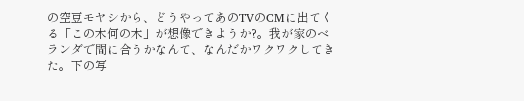の空豆モヤシから、どうやってあのTVのCMに出てくる「この木何の木」が想像できようか?。我が家のベランダで間に合うかなんて、なんだかワクワクしてきた。下の写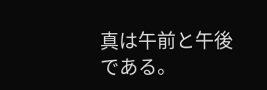真は午前と午後である。